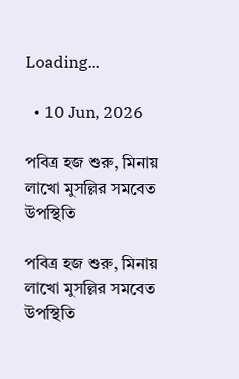Loading...

  • 10 Jun, 2026

পবিত্র হজ শুরু, মিনায় লাখো মুসল্লির সমবেত উপস্থিতি

পবিত্র হজ শুরু, মিনায় লাখো মুসল্লির সমবেত উপস্থিতি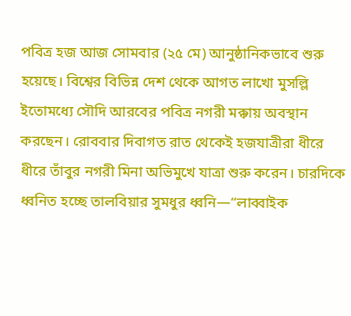পবিত্র হজ আজ সোমবার (২৫ মে) আনুষ্ঠানিকভাবে শুরু হয়েছে। বিশ্বের বিভিন্ন দেশ থেকে আগত লাখো মুসল্লি ইতোমধ্যে সৌদি আরবের পবিত্র নগরী মক্কায় অবস্থান করছেন। রোববার দিবাগত রাত থেকেই হজযাত্রীরা ধীরে ধীরে তাঁবুর নগরী মিনা অভিমুখে যাত্রা শুরু করেন। চারদিকে ধ্বনিত হচ্ছে তালবিয়ার সুমধুর ধ্বনি—“লাব্বাইক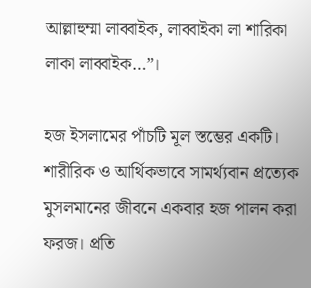আল্লাহুম্মা লাব্বাইক, লাব্বাইকা লা শারিকা লাকা লাব্বাইক…”।

হজ ইসলামের পাঁচটি মূল স্তম্ভের একটি। শারীরিক ও আর্থিকভাবে সামর্থ্যবান প্রত্যেক মুসলমানের জীবনে একবার হজ পালন করা ফরজ। প্রতি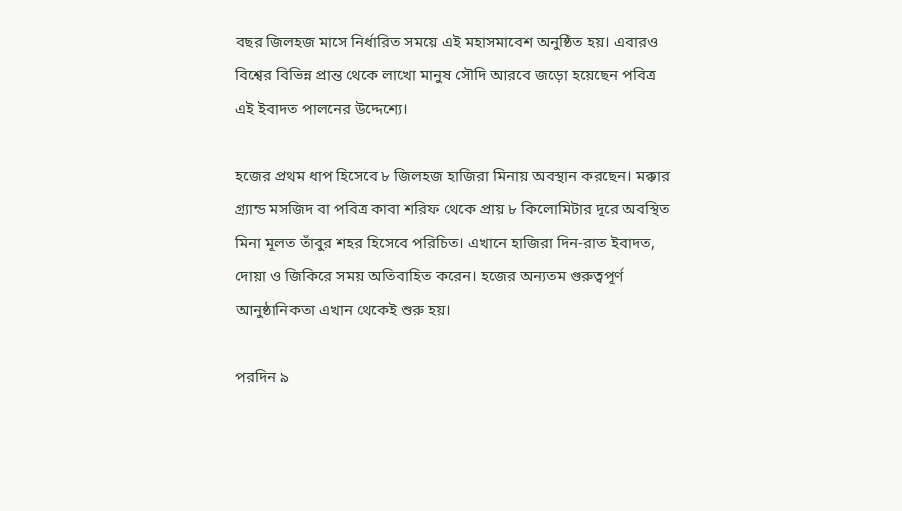বছর জিলহজ মাসে নির্ধারিত সময়ে এই মহাসমাবেশ অনুষ্ঠিত হয়। এবারও বিশ্বের বিভিন্ন প্রান্ত থেকে লাখো মানুষ সৌদি আরবে জড়ো হয়েছেন পবিত্র এই ইবাদত পালনের উদ্দেশ্যে।

হজের প্রথম ধাপ হিসেবে ৮ জিলহজ হাজিরা মিনায় অবস্থান করছেন। মক্কার গ্র্যান্ড মসজিদ বা পবিত্র কাবা শরিফ থেকে প্রায় ৮ কিলোমিটার দূরে অবস্থিত মিনা মূলত তাঁবুর শহর হিসেবে পরিচিত। এখানে হাজিরা দিন-রাত ইবাদত, দোয়া ও জিকিরে সময় অতিবাহিত করেন। হজের অন্যতম গুরুত্বপূর্ণ আনুষ্ঠানিকতা এখান থেকেই শুরু হয়।

পরদিন ৯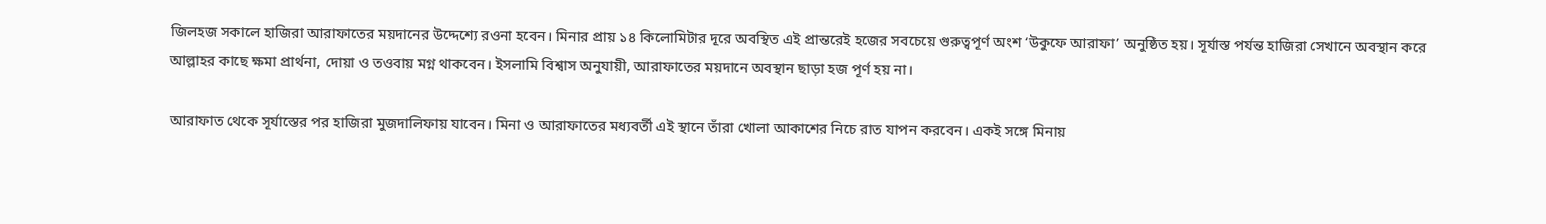জিলহজ সকালে হাজিরা আরাফাতের ময়দানের উদ্দেশ্যে রওনা হবেন। মিনার প্রায় ১৪ কিলোমিটার দূরে অবস্থিত এই প্রান্তরেই হজের সবচেয়ে গুরুত্বপূর্ণ অংশ ‘উকুফে আরাফা’ অনুষ্ঠিত হয়। সূর্যাস্ত পর্যন্ত হাজিরা সেখানে অবস্থান করে আল্লাহর কাছে ক্ষমা প্রার্থনা, দোয়া ও তওবায় মগ্ন থাকবেন। ইসলামি বিশ্বাস অনুযায়ী, আরাফাতের ময়দানে অবস্থান ছাড়া হজ পূর্ণ হয় না।

আরাফাত থেকে সূর্যাস্তের পর হাজিরা মুজদালিফায় যাবেন। মিনা ও আরাফাতের মধ্যবর্তী এই স্থানে তাঁরা খোলা আকাশের নিচে রাত যাপন করবেন। একই সঙ্গে মিনায়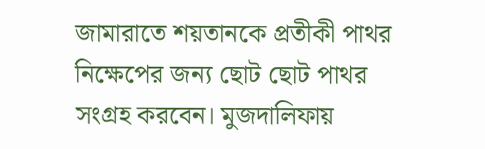জামারাতে শয়তানকে প্রতীকী পাথর নিক্ষেপের জন্য ছোট ছোট পাথর সংগ্রহ করবেন। মুজদালিফায়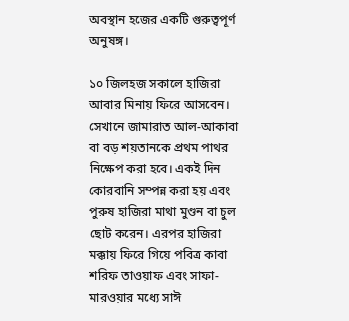অবস্থান হজের একটি গুরুত্বপূর্ণ অনুষঙ্গ।

১০ জিলহজ সকালে হাজিরা আবার মিনায় ফিরে আসবেন। সেখানে জামারাত আল-আকাবা বা বড় শয়তানকে প্রথম পাথর নিক্ষেপ করা হবে। একই দিন কোরবানি সম্পন্ন করা হয় এবং পুরুষ হাজিরা মাথা মুণ্ডন বা চুল ছোট করেন। এরপর হাজিরা মক্কায় ফিরে গিয়ে পবিত্র কাবা শরিফ তাওয়াফ এবং সাফা-মারওয়ার মধ্যে সাঈ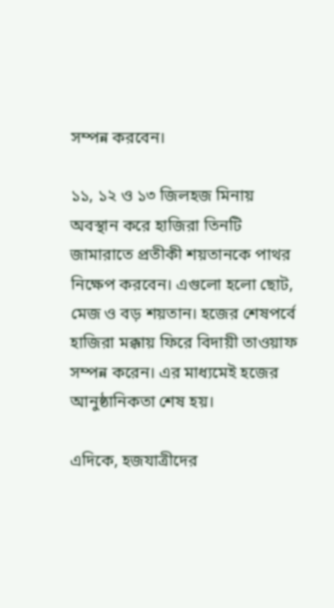সম্পন্ন করবেন।

১১, ১২ ও ১৩ জিলহজ মিনায় অবস্থান করে হাজিরা তিনটি জামারাতে প্রতীকী শয়তানকে পাথর নিক্ষেপ করবেন। এগুলো হলো ছোট, মেজ ও বড় শয়তান। হজের শেষপর্বে হাজিরা মক্কায় ফিরে বিদায়ী তাওয়াফ সম্পন্ন করেন। এর মাধ্যমেই হজের আনুষ্ঠানিকতা শেষ হয়।

এদিকে, হজযাত্রীদের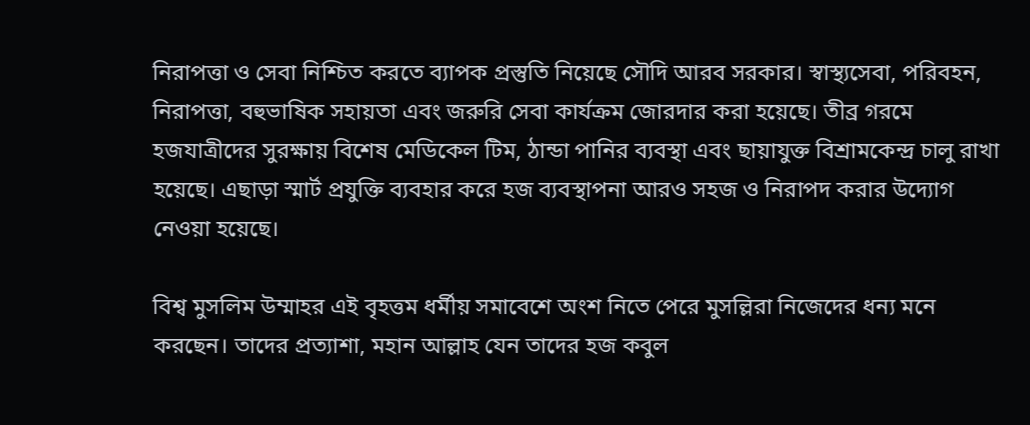নিরাপত্তা ও সেবা নিশ্চিত করতে ব্যাপক প্রস্তুতি নিয়েছে সৌদি আরব সরকার। স্বাস্থ্যসেবা, পরিবহন, নিরাপত্তা, বহুভাষিক সহায়তা এবং জরুরি সেবা কার্যক্রম জোরদার করা হয়েছে। তীব্র গরমে হজযাত্রীদের সুরক্ষায় বিশেষ মেডিকেল টিম, ঠান্ডা পানির ব্যবস্থা এবং ছায়াযুক্ত বিশ্রামকেন্দ্র চালু রাখা হয়েছে। এছাড়া স্মার্ট প্রযুক্তি ব্যবহার করে হজ ব্যবস্থাপনা আরও সহজ ও নিরাপদ করার উদ্যোগ নেওয়া হয়েছে।

বিশ্ব মুসলিম উম্মাহর এই বৃহত্তম ধর্মীয় সমাবেশে অংশ নিতে পেরে মুসল্লিরা নিজেদের ধন্য মনে করছেন। তাদের প্রত্যাশা, মহান আল্লাহ যেন তাদের হজ কবুল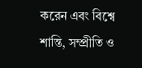করেন এবং বিশ্বে শান্তি, সম্প্রীতি ও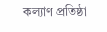কল্যাণ প্রতিষ্ঠা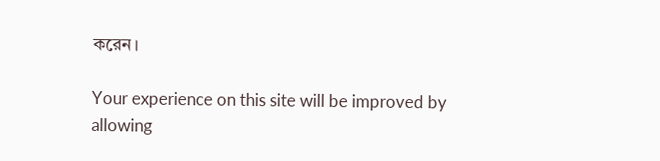করেন।

Your experience on this site will be improved by allowing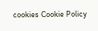cookies Cookie Policy